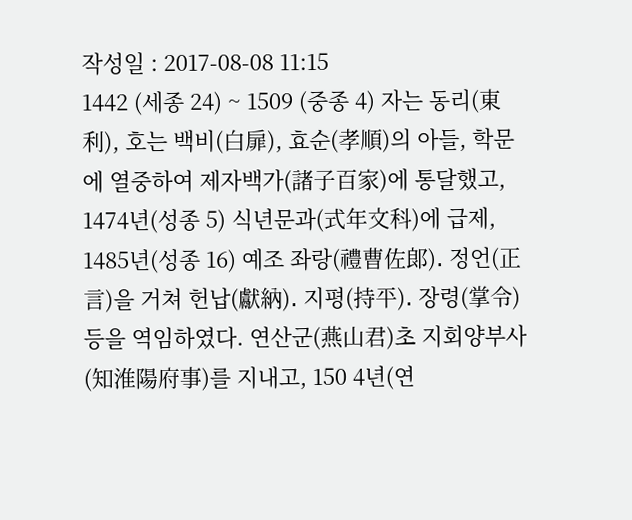작성일 : 2017-08-08 11:15
1442 (세종 24) ~ 1509 (중종 4) 자는 동리(東利), 호는 백비(白扉), 효순(孝順)의 아들, 학문에 열중하여 제자백가(諸子百家)에 통달했고, 1474년(성종 5) 식년문과(式年文科)에 급제, 1485년(성종 16) 예조 좌랑(禮曹佐郞)․ 정언(正言)을 거쳐 헌납(獻納)․ 지평(持平)․ 장령(掌令) 등을 역임하였다. 연산군(燕山君)초 지회양부사(知淮陽府事)를 지내고, 150 4년(연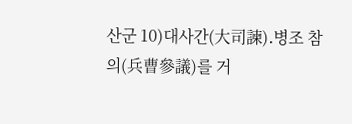산군 10)대사간(大司諫)․병조 참의(兵曹參議)를 거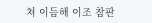쳐 이듬해 이조 참판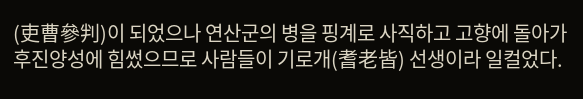(吏曹參判)이 되었으나 연산군의 병을 핑계로 사직하고 고향에 돌아가 후진양성에 힘썼으므로 사람들이 기로개(耆老皆) 선생이라 일컬었다.